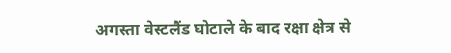अगस्ता वेस्टलैंड घोटाले के बाद रक्षा क्षेत्र से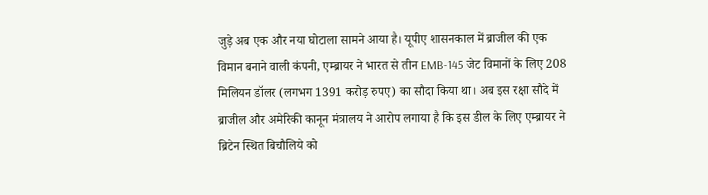जुड़े अब एक और नया घोटाला सामने आया है। यूपीए शासनकाल में ब्राजील की एक विमान बनाने वाली कंपनी, एम्ब्रायर ने भारत से तीन EMB-145 जेट विमानों के लिए 208 मिलियन डॉलर (लगभग 1391 करोड़ रुपए) का सौदा किया था। अब इस रक्षा सौदे में ब्राजील और अमेरिकी कानून मंत्रालय ने आरोप लगाया है कि इस डील के लिए एम्ब्रायर ने ब्रिटेन स्थित बिचौलिये को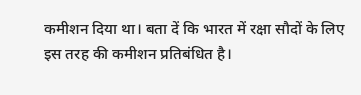कमीशन दिया था। बता दें कि भारत में रक्षा सौदों के लिए इस तरह की कमीशन प्रतिबंधित है।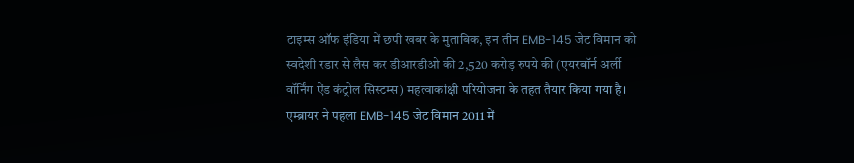टाइम्स ऑफ इंडिया में छपी खबर के मुताबिक, इन तीन EMB-145 जेट विमान को स्वदेशी रडार से लैस कर डीआरडीओ की 2,520 करोड़ रुपये की (एयरबॉर्न अर्ली वॉर्निंग ऐंड कंट्रोल सिस्टम्स) महत्वाकांक्षी परियोजना के तहत तैयार किया गया है। एम्ब्रायर ने पहला EMB-145 जेट विमान 2011 में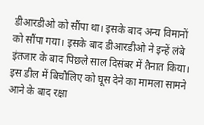डीआरडीओ को सौंपा था। इसके बाद अन्य विमानों को सौंपा गया। इसके बाद डीआरडीओ ने इन्हें लंबे इंतजार के बाद पिछले साल दिसंबर में तैनात किया।
इस डील में बिचौलिए को घूस देने का मामला सामने आने के बाद रक्षा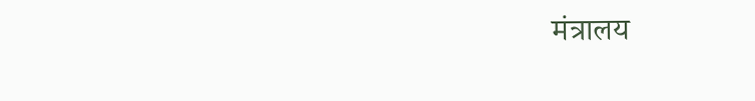मंत्रालय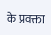के प्रवक्ता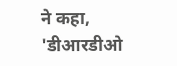ने कहा, 'डीआरडीओ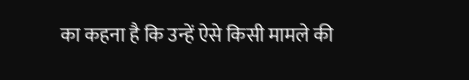का कहना है कि उन्हें ऐसे किसी मामले की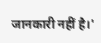जानकारी नहीं है।'